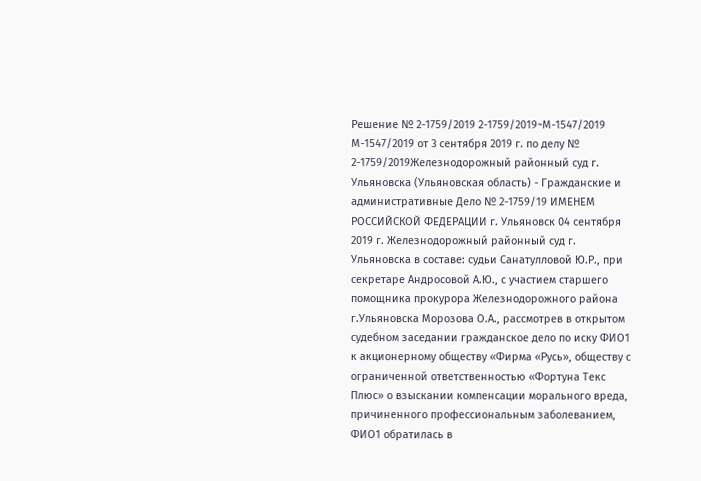Решение № 2-1759/2019 2-1759/2019~М-1547/2019 М-1547/2019 от 3 сентября 2019 г. по делу № 2-1759/2019Железнодорожный районный суд г. Ульяновска (Ульяновская область) - Гражданские и административные Дело № 2-1759/19 ИМЕНЕМ РОССИЙСКОЙ ФЕДЕРАЦИИ г. Ульяновск 04 сентября 2019 г. Железнодорожный районный суд г. Ульяновска в составе: судьи Санатулловой Ю.Р., при секретаре Андросовой А.Ю., с участием старшего помощника прокурора Железнодорожного района г.Ульяновска Морозова О.А., рассмотрев в открытом судебном заседании гражданское дело по иску ФИО1 к акционерному обществу «Фирма «Русь», обществу с ограниченной ответственностью «Фортуна Текс Плюс» о взыскании компенсации морального вреда, причиненного профессиональным заболеванием, ФИО1 обратилась в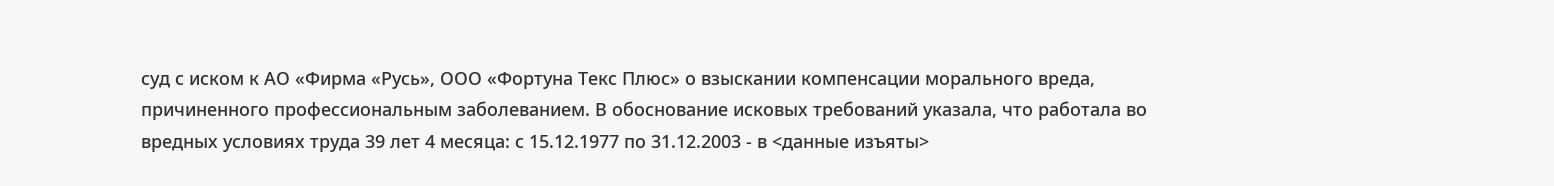суд с иском к АО «Фирма «Русь», ООО «Фортуна Текс Плюс» о взыскании компенсации морального вреда, причиненного профессиональным заболеванием. В обоснование исковых требований указала, что работала во вредных условиях труда 39 лет 4 месяца: с 15.12.1977 по 31.12.2003 - в <данные изъяты>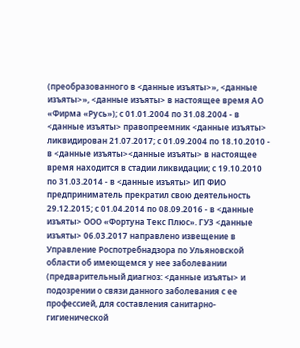(преобразованного в <данные изъяты>», <данные изъяты>», <данные изъяты> в настоящее время АО «Фирма «Русь»); с 01.01.2004 по 31.08.2004 - в <данные изъяты> правопреемник <данные изъяты> ликвидирован 21.07.2017; с 01.09.2004 по 18.10.2010 - в <данные изъяты><данные изъяты> в настоящее время находится в стадии ликвидации; с 19.10.2010 по 31.03.2014 - в <данные изъяты> ИП ФИО предприниматель прекратил свою деятельность 29.12.2015; с 01.04.2014 по 08.09.2016 - в <данные изъяты> ООО «Фортуна Текс Плюс». ГУЗ <данные изъяты> 06.03.2017 направлено извещение в Управление Роспотребнадзора по Ульяновской области об имеющемся у нее заболевании (предварительный диагноз: <данные изъяты> и подозрении о связи данного заболевания с ее профессией, для составления санитарно-гигиенической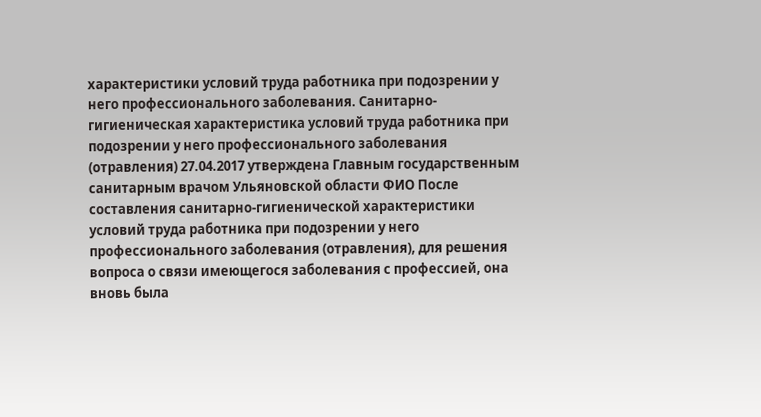характеристики условий труда работника при подозрении у него профессионального заболевания. Санитарно-гигиеническая характеристика условий труда работника при подозрении у него профессионального заболевания (отравления) 27.04.2017 утверждена Главным государственным санитарным врачом Ульяновской области ФИО После составления санитарно-гигиенической характеристики условий труда работника при подозрении у него профессионального заболевания (отравления), для решения вопроса о связи имеющегося заболевания с профессией, она вновь была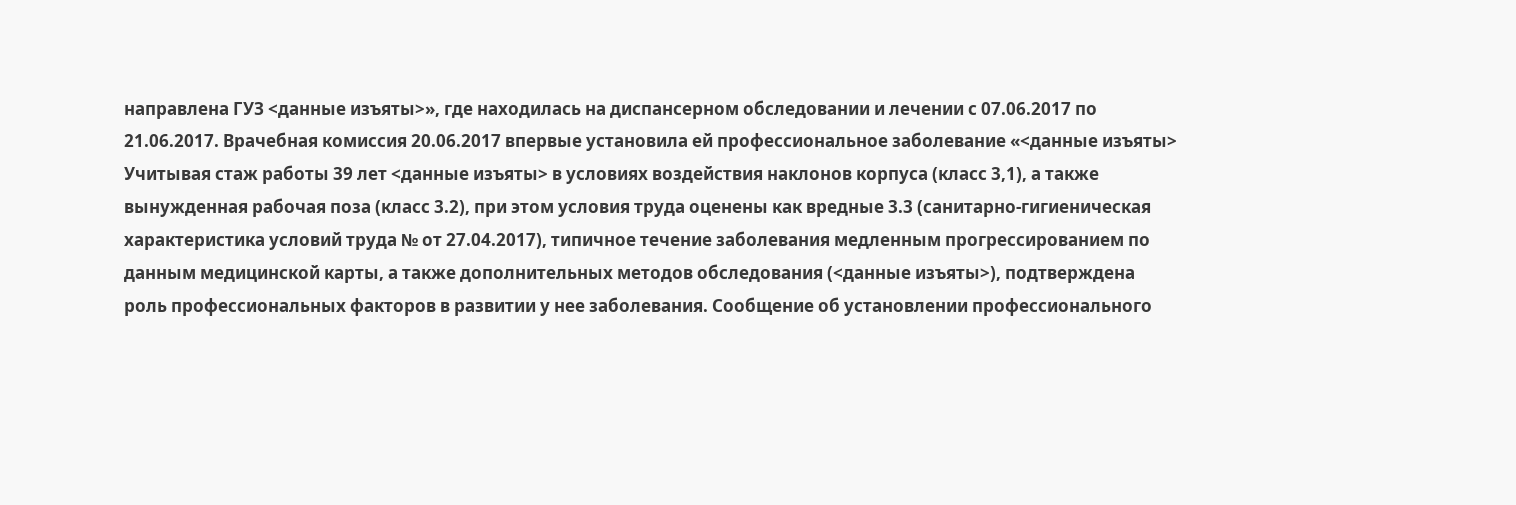направлена ГУЗ <данные изъяты>», где находилась на диспансерном обследовании и лечении с 07.06.2017 по 21.06.2017. Врачебная комиссия 20.06.2017 впервые установила ей профессиональное заболевание «<данные изъяты> Учитывая стаж работы 39 лет <данные изъяты> в условиях воздействия наклонов корпуса (класс 3,1), а также вынужденная рабочая поза (класс 3.2), при этом условия труда оценены как вредные 3.3 (санитарно-гигиеническая характеристика условий труда № от 27.04.2017), типичное течение заболевания медленным прогрессированием по данным медицинской карты, а также дополнительных методов обследования (<данные изъяты>), подтверждена роль профессиональных факторов в развитии у нее заболевания. Сообщение об установлении профессионального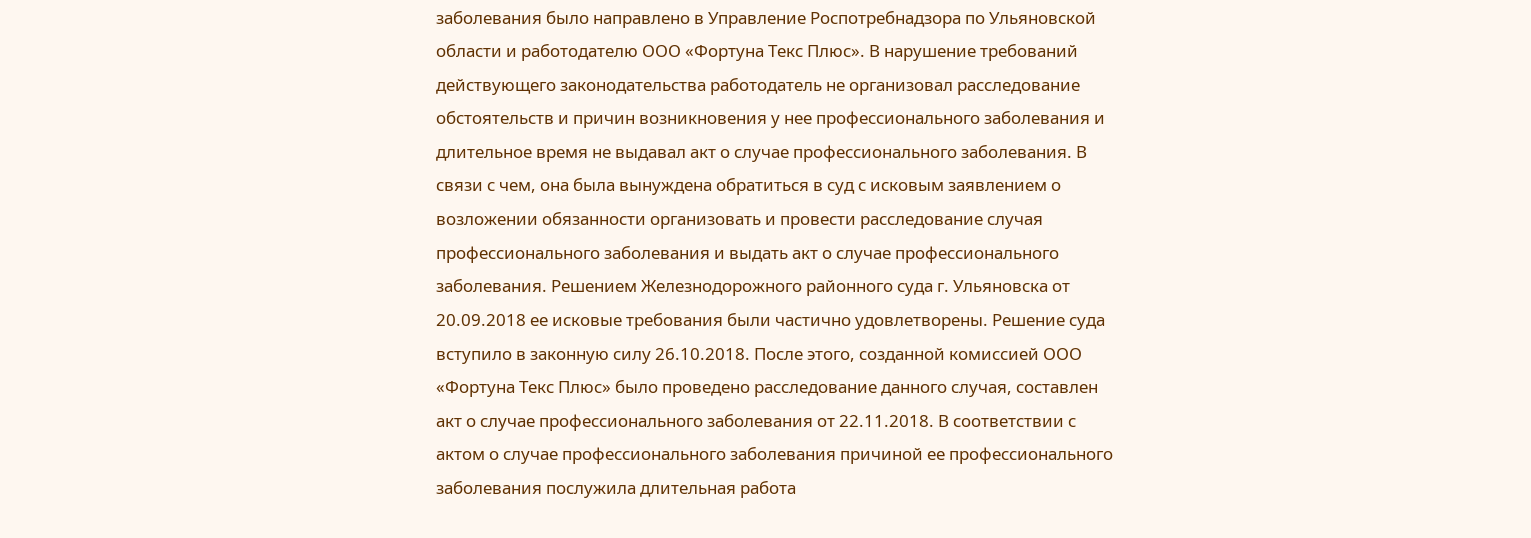заболевания было направлено в Управление Роспотребнадзора по Ульяновской области и работодателю ООО «Фортуна Текс Плюс». В нарушение требований действующего законодательства работодатель не организовал расследование обстоятельств и причин возникновения у нее профессионального заболевания и длительное время не выдавал акт о случае профессионального заболевания. В связи с чем, она была вынуждена обратиться в суд с исковым заявлением о возложении обязанности организовать и провести расследование случая профессионального заболевания и выдать акт о случае профессионального заболевания. Решением Железнодорожного районного суда г. Ульяновска от 20.09.2018 ее исковые требования были частично удовлетворены. Решение суда вступило в законную силу 26.10.2018. После этого, созданной комиссией ООО «Фортуна Текс Плюс» было проведено расследование данного случая, составлен акт о случае профессионального заболевания от 22.11.2018. В соответствии с актом о случае профессионального заболевания причиной ее профессионального заболевания послужила длительная работа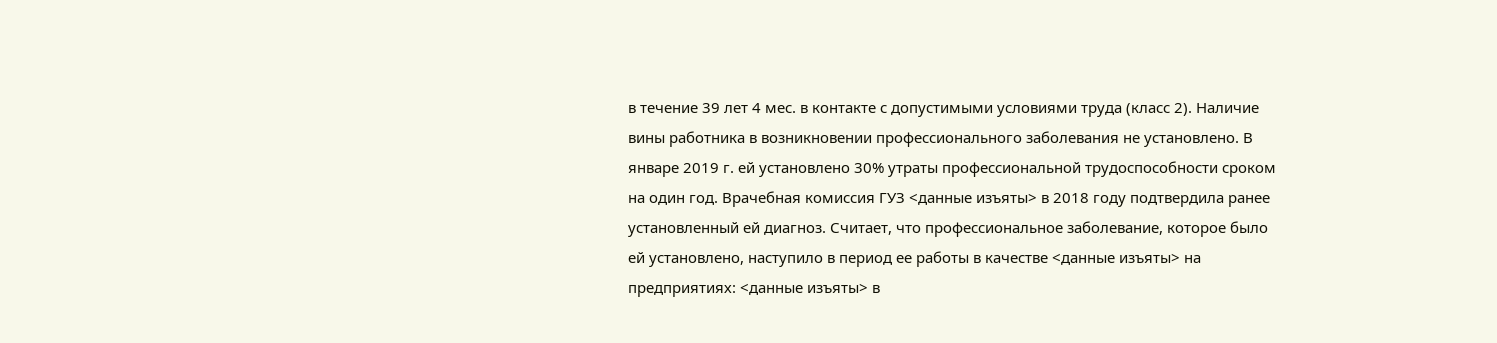в течение 39 лет 4 мес. в контакте с допустимыми условиями труда (класс 2). Наличие вины работника в возникновении профессионального заболевания не установлено. В январе 2019 г. ей установлено 30% утраты профессиональной трудоспособности сроком на один год. Врачебная комиссия ГУЗ <данные изъяты> в 2018 году подтвердила ранее установленный ей диагноз. Считает, что профессиональное заболевание, которое было ей установлено, наступило в период ее работы в качестве <данные изъяты> на предприятиях: <данные изъяты> в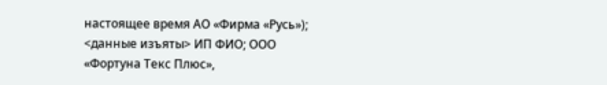настоящее время АО «Фирма «Русь»); <данные изъяты> ИП ФИО; ООО «Фортуна Текс Плюс»,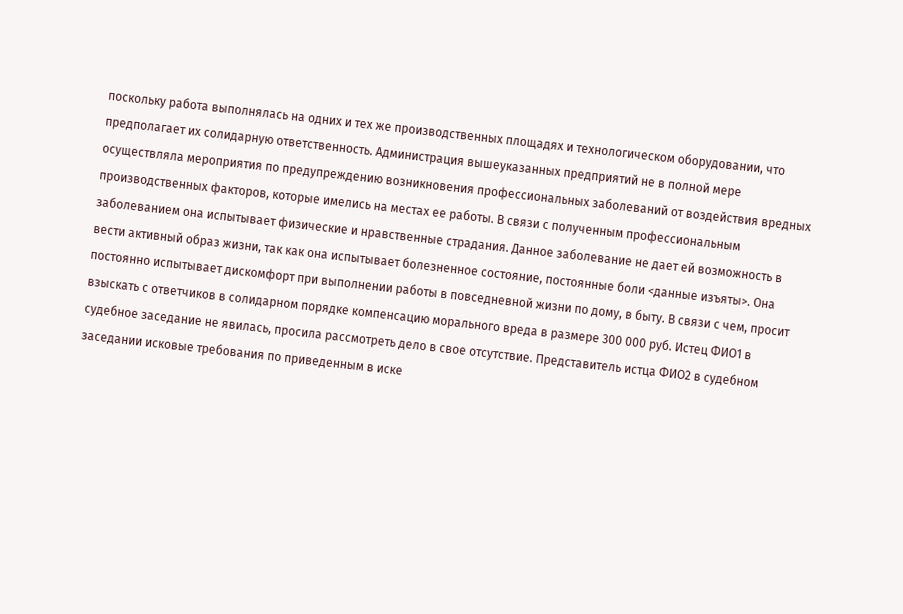поскольку работа выполнялась на одних и тех же производственных площадях и технологическом оборудовании, что предполагает их солидарную ответственность. Администрация вышеуказанных предприятий не в полной мере осуществляла мероприятия по предупреждению возникновения профессиональных заболеваний от воздействия вредных производственных факторов, которые имелись на местах ее работы. В связи с полученным профессиональным заболеванием она испытывает физические и нравственные страдания. Данное заболевание не дает ей возможность в вести активный образ жизни, так как она испытывает болезненное состояние, постоянные боли <данные изъяты>. Она постоянно испытывает дискомфорт при выполнении работы в повседневной жизни по дому, в быту. В связи с чем, просит взыскать с ответчиков в солидарном порядке компенсацию морального вреда в размере 300 000 руб. Истец ФИО1 в судебное заседание не явилась, просила рассмотреть дело в свое отсутствие. Представитель истца ФИО2 в судебном заседании исковые требования по приведенным в иске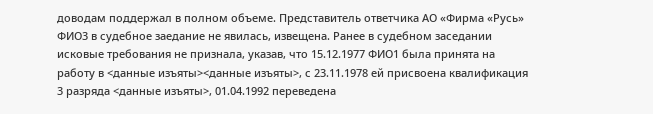доводам поддержал в полном объеме. Представитель ответчика АО «Фирма «Русь» ФИО3 в судебное заедание не явилась, извещена. Ранее в судебном заседании исковые требования не признала, указав, что 15.12.1977 ФИО1 была принята на работу в <данные изъяты><данные изъяты>, с 23.11.1978 ей присвоена квалификация 3 разряда <данные изъяты>, 01.04.1992 переведена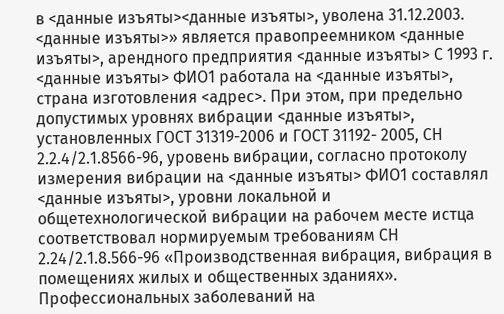в <данные изъяты><данные изъяты>, уволена 31.12.2003. <данные изъяты>» является правопреемником <данные изъяты>, арендного предприятия <данные изъяты> С 1993 г. <данные изъяты> ФИО1 работала на <данные изъяты>, страна изготовления <адрес>. При этом, при предельно допустимых уровнях вибрации <данные изъяты>, установленных ГОСТ 31319-2006 и ГОСТ 31192- 2005, СН 2.2.4/2.1.8566-96, уровень вибрации, согласно протоколу измерения вибрации на <данные изъяты> ФИО1 составлял <данные изъяты>, уровни локальной и общетехнологической вибрации на рабочем месте истца соответствовал нормируемым требованиям СН 2.24/2.1.8.566-96 «Производственная вибрация, вибрация в помещениях жилых и общественных зданиях». Профессиональных заболеваний на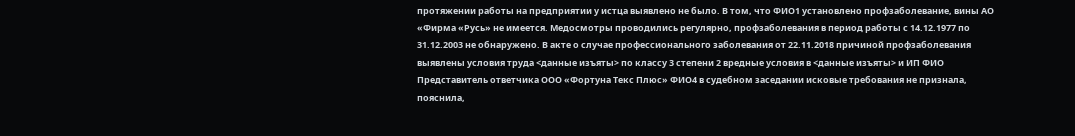протяжении работы на предприятии у истца выявлено не было. В том, что ФИО1 установлено профзаболевание, вины АО «Фирма «Русь» не имеется. Медосмотры проводились регулярно, профзаболевания в период работы с 14.12.1977 по 31.12.2003 не обнаружено. В акте о случае профессионального заболевания от 22.11.2018 причиной профзаболевания выявлены условия труда <данные изъяты> по классу 3 степени 2 вредные условия в <данные изъяты> и ИП ФИО Представитель ответчика ООО «Фортуна Текс Плюс» ФИО4 в судебном заседании исковые требования не признала, пояснила,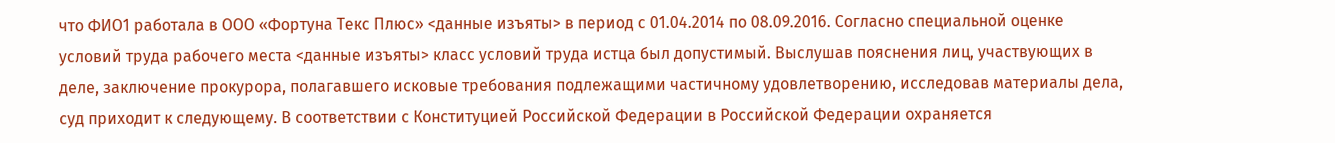что ФИО1 работала в ООО «Фортуна Текс Плюс» <данные изъяты> в период с 01.04.2014 по 08.09.2016. Согласно специальной оценке условий труда рабочего места <данные изъяты> класс условий труда истца был допустимый. Выслушав пояснения лиц, участвующих в деле, заключение прокурора, полагавшего исковые требования подлежащими частичному удовлетворению, исследовав материалы дела, суд приходит к следующему. В соответствии с Конституцией Российской Федерации в Российской Федерации охраняется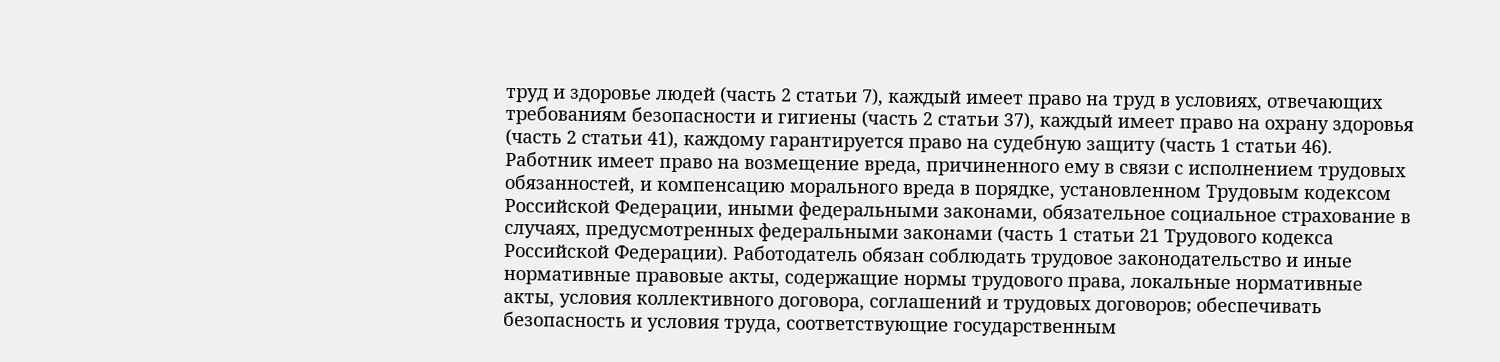труд и здоровье людей (часть 2 статьи 7), каждый имеет право на труд в условиях, отвечающих требованиям безопасности и гигиены (часть 2 статьи 37), каждый имеет право на охрану здоровья (часть 2 статьи 41), каждому гарантируется право на судебную защиту (часть 1 статьи 46). Работник имеет право на возмещение вреда, причиненного ему в связи с исполнением трудовых обязанностей, и компенсацию морального вреда в порядке, установленном Трудовым кодексом Российской Федерации, иными федеральными законами, обязательное социальное страхование в случаях, предусмотренных федеральными законами (часть 1 статьи 21 Трудового кодекса Российской Федерации). Работодатель обязан соблюдать трудовое законодательство и иные нормативные правовые акты, содержащие нормы трудового права, локальные нормативные акты, условия коллективного договора, соглашений и трудовых договоров; обеспечивать безопасность и условия труда, соответствующие государственным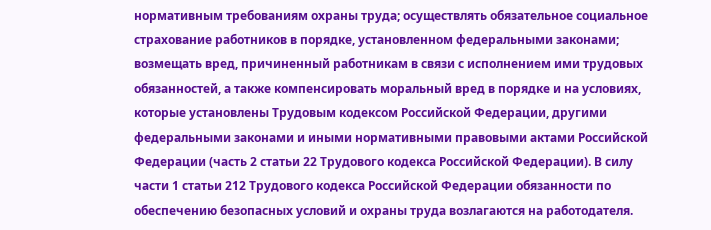нормативным требованиям охраны труда; осуществлять обязательное социальное страхование работников в порядке, установленном федеральными законами; возмещать вред, причиненный работникам в связи с исполнением ими трудовых обязанностей, а также компенсировать моральный вред в порядке и на условиях, которые установлены Трудовым кодексом Российской Федерации, другими федеральными законами и иными нормативными правовыми актами Российской Федерации (часть 2 статьи 22 Трудового кодекса Российской Федерации). В силу части 1 статьи 212 Трудового кодекса Российской Федерации обязанности по обеспечению безопасных условий и охраны труда возлагаются на работодателя.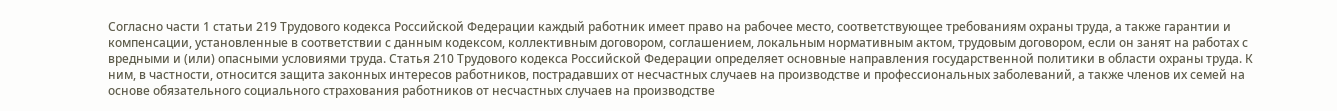Согласно части 1 статьи 219 Трудового кодекса Российской Федерации каждый работник имеет право на рабочее место, соответствующее требованиям охраны труда, а также гарантии и компенсации, установленные в соответствии с данным кодексом, коллективным договором, соглашением, локальным нормативным актом, трудовым договором, если он занят на работах с вредными и (или) опасными условиями труда. Статья 210 Трудового кодекса Российской Федерации определяет основные направления государственной политики в области охраны труда. К ним, в частности, относится защита законных интересов работников, пострадавших от несчастных случаев на производстве и профессиональных заболеваний, а также членов их семей на основе обязательного социального страхования работников от несчастных случаев на производстве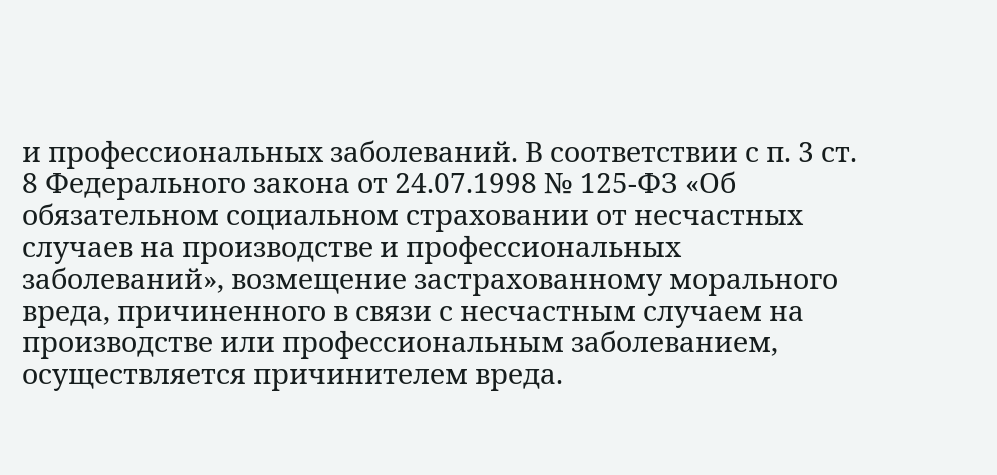и профессиональных заболеваний. В соответствии с п. 3 ст. 8 Федерального закона от 24.07.1998 № 125-ФЗ «Об обязательном социальном страховании от несчастных случаев на производстве и профессиональных заболеваний», возмещение застрахованному морального вреда, причиненного в связи с несчастным случаем на производстве или профессиональным заболеванием, осуществляется причинителем вреда.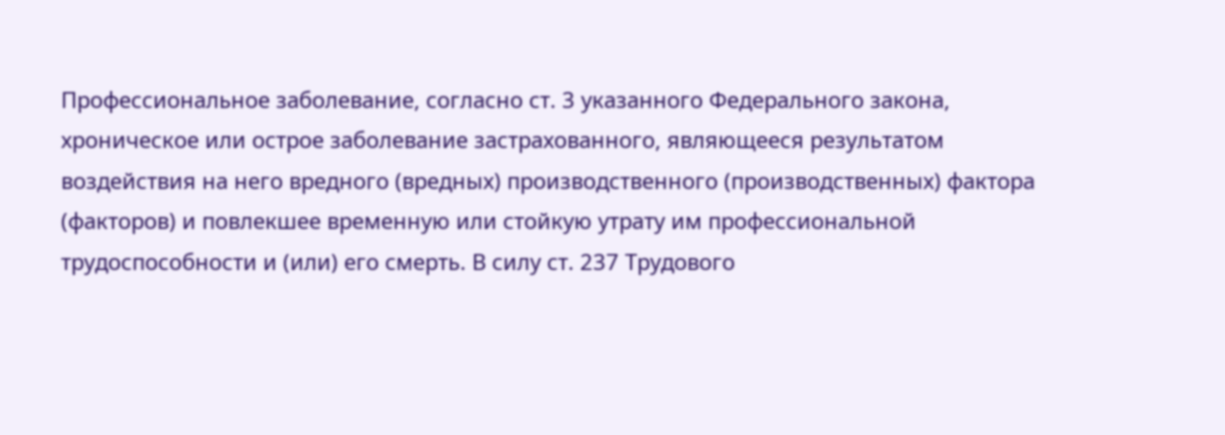Профессиональное заболевание, согласно ст. 3 указанного Федерального закона, хроническое или острое заболевание застрахованного, являющееся результатом воздействия на него вредного (вредных) производственного (производственных) фактора (факторов) и повлекшее временную или стойкую утрату им профессиональной трудоспособности и (или) его смерть. В силу ст. 237 Трудового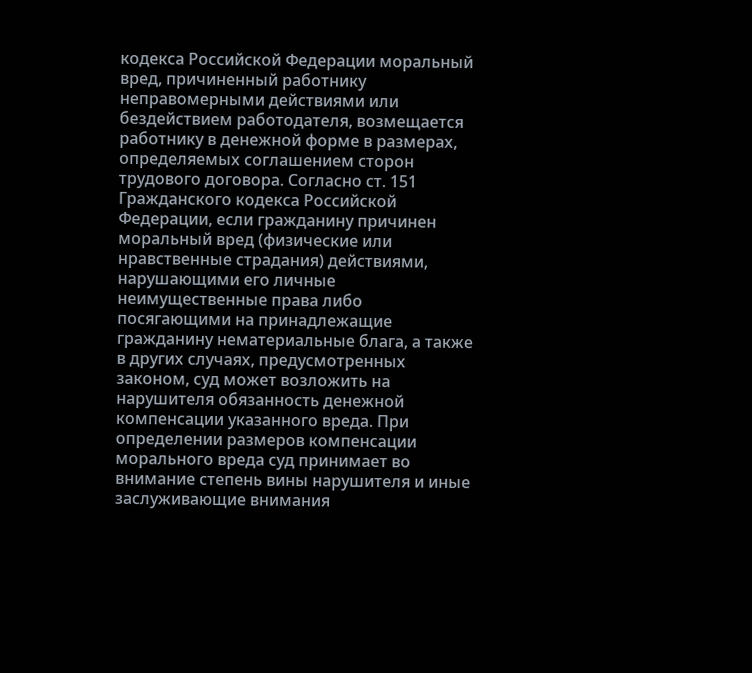кодекса Российской Федерации моральный вред, причиненный работнику неправомерными действиями или бездействием работодателя, возмещается работнику в денежной форме в размерах, определяемых соглашением сторон трудового договора. Согласно ст. 151 Гражданского кодекса Российской Федерации, если гражданину причинен моральный вред (физические или нравственные страдания) действиями, нарушающими его личные неимущественные права либо посягающими на принадлежащие гражданину нематериальные блага, а также в других случаях, предусмотренных законом, суд может возложить на нарушителя обязанность денежной компенсации указанного вреда. При определении размеров компенсации морального вреда суд принимает во внимание степень вины нарушителя и иные заслуживающие внимания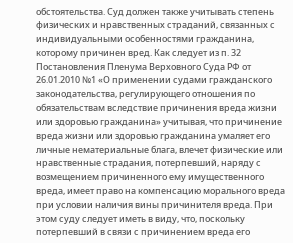обстоятельства. Суд должен также учитывать степень физических и нравственных страданий, связанных с индивидуальными особенностями гражданина, которому причинен вред. Как следует из п. 32 Постановления Пленума Верховного Суда РФ от 26.01.2010 №1 «О применении судами гражданского законодательства, регулирующего отношения по обязательствам вследствие причинения вреда жизни или здоровью гражданина» учитывая, что причинение вреда жизни или здоровью гражданина умаляет его личные нематериальные блага, влечет физические или нравственные страдания, потерпевший, наряду с возмещением причиненного ему имущественного вреда, имеет право на компенсацию морального вреда при условии наличия вины причинителя вреда. При этом суду следует иметь в виду, что, поскольку потерпевший в связи с причинением вреда его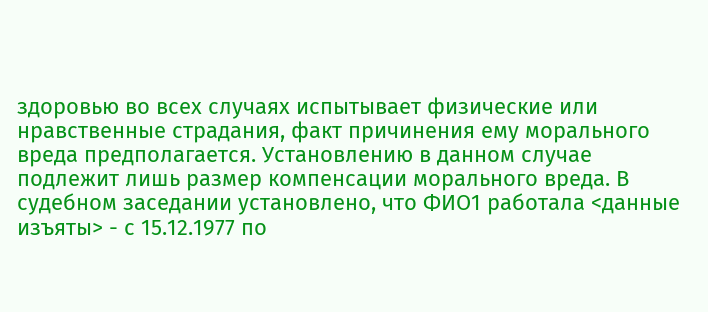здоровью во всех случаях испытывает физические или нравственные страдания, факт причинения ему морального вреда предполагается. Установлению в данном случае подлежит лишь размер компенсации морального вреда. В судебном заседании установлено, что ФИО1 работала <данные изъяты> - с 15.12.1977 по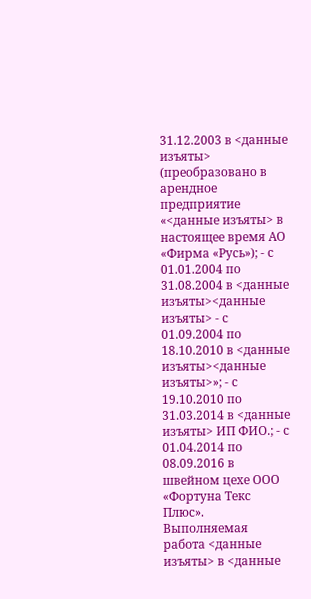31.12.2003 в <данные изъяты> (преобразовано в арендное предприятие «<данные изъяты> в настоящее время АО «Фирма «Русь»); - с 01.01.2004 по 31.08.2004 в <данные изъяты><данные изъяты> - с 01.09.2004 по 18.10.2010 в <данные изъяты><данные изъяты>»; - с 19.10.2010 по 31.03.2014 в <данные изъяты> ИП ФИО.; - с 01.04.2014 по 08.09.2016 в швейном цехе ООО «Фортуна Текс Плюс». Выполняемая работа <данные изъяты> в <данные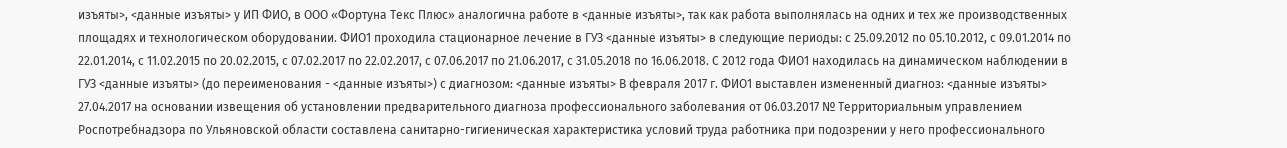изъяты>, <данные изъяты> у ИП ФИО, в ООО «Фортуна Текс Плюс» аналогична работе в <данные изъяты>, так как работа выполнялась на одних и тех же производственных площадях и технологическом оборудовании. ФИО1 проходила стационарное лечение в ГУЗ <данные изъяты> в следующие периоды: с 25.09.2012 по 05.10.2012, с 09.01.2014 по 22.01.2014, с 11.02.2015 по 20.02.2015, с 07.02.2017 по 22.02.2017, с 07.06.2017 по 21.06.2017, с 31.05.2018 по 16.06.2018. С 2012 года ФИО1 находилась на динамическом наблюдении в ГУЗ <данные изъяты> (до переименования - <данные изъяты>) с диагнозом: <данные изъяты> В февраля 2017 г. ФИО1 выставлен измененный диагноз: <данные изъяты> 27.04.2017 на основании извещения об установлении предварительного диагноза профессионального заболевания от 06.03.2017 № Территориальным управлением Роспотребнадзора по Ульяновской области составлена санитарно-гигиеническая характеристика условий труда работника при подозрении у него профессионального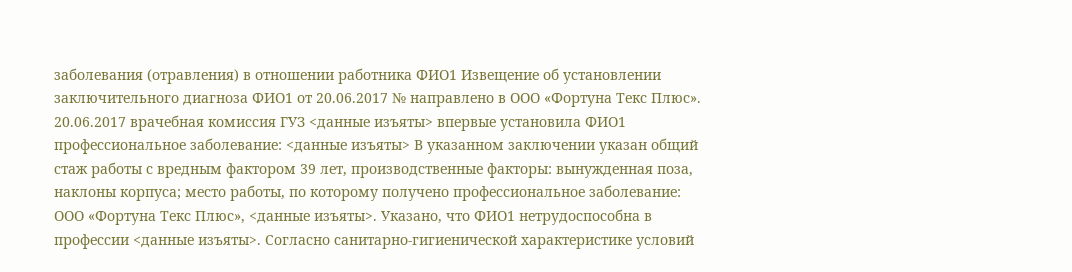заболевания (отравления) в отношении работника ФИО1 Извещение об установлении заключительного диагноза ФИО1 от 20.06.2017 № направлено в ООО «Фортуна Текс Плюс». 20.06.2017 врачебная комиссия ГУЗ <данные изъяты> впервые установила ФИО1 профессиональное заболевание: <данные изъяты> В указанном заключении указан общий стаж работы с вредным фактором 39 лет, производственные факторы: вынужденная поза, наклоны корпуса; место работы, по которому получено профессиональное заболевание: ООО «Фортуна Текс Плюс», <данные изъяты>. Указано, что ФИО1 нетрудоспособна в профессии <данные изъяты>. Согласно санитарно-гигиенической характеристике условий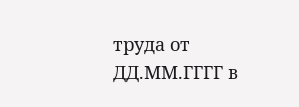труда от ДД.ММ.ГГГГ в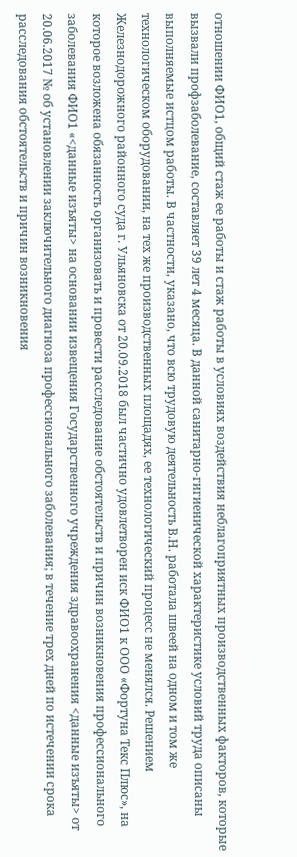отношении ФИО1, общий стаж ее работы и стаж работы в условиях воздействия неблагоприятных производственных факторов, которые вызвали профзаболевание, составляет 39 лет 4 месяца. В данной санитарно-гигиенической характеристике условий труда описаны выполняемые истцом работы. В частности, указано, что всю трудовую деятельность В.Н. работала швеей на одном и том же технологическом оборудовании, на тех же производственных площадях, ее технологический процесс не менялся. Решением Железнодорожного районного суда г. Ульяновска от 20.09.2018 был частично удовлетворен иск ФИО1 к ООО «Фортуна Текс Плюс», на которое возложена обязанность организовать и провести расследование обстоятельств и причин возникновения профессионального заболевания ФИО1 «<данные изъяты> на основании извещения Государственного учреждения здравоохранения <данные изъяты> от 20.06.2017 № об установлении заключительного диагноза профессионального заболевания; в течение трех дней по истечении срока расследования обстоятельств и причин возникновения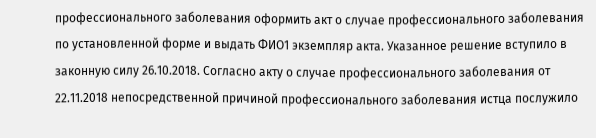профессионального заболевания оформить акт о случае профессионального заболевания по установленной форме и выдать ФИО1 экземпляр акта. Указанное решение вступило в законную силу 26.10.2018. Согласно акту о случае профессионального заболевания от 22.11.2018 непосредственной причиной профессионального заболевания истца послужило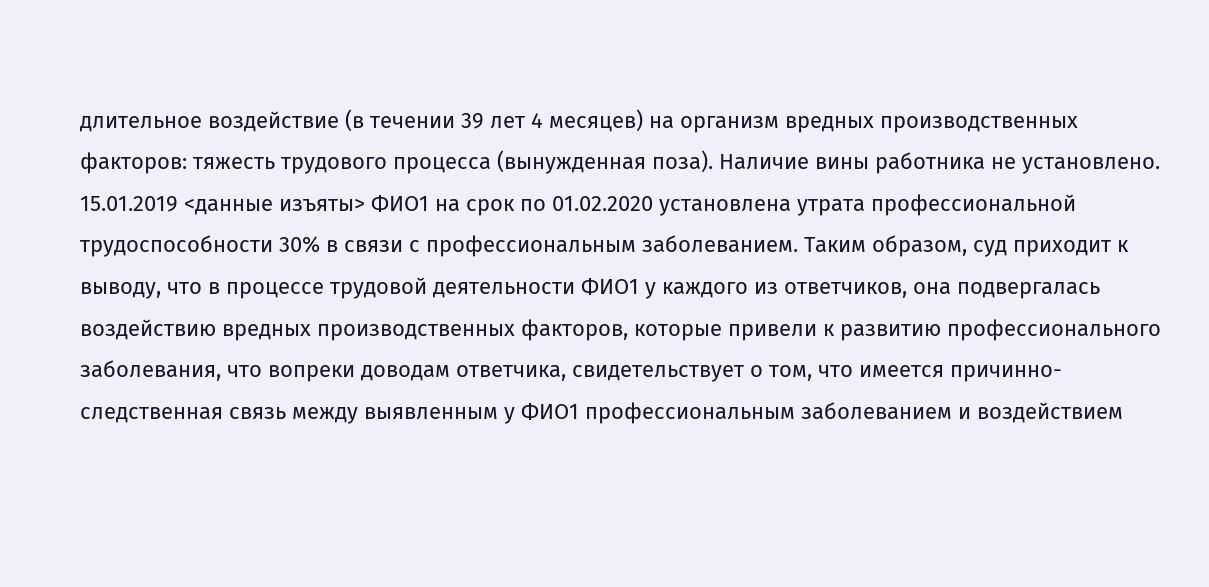длительное воздействие (в течении 39 лет 4 месяцев) на организм вредных производственных факторов: тяжесть трудового процесса (вынужденная поза). Наличие вины работника не установлено. 15.01.2019 <данные изъяты> ФИО1 на срок по 01.02.2020 установлена утрата профессиональной трудоспособности 30% в связи с профессиональным заболеванием. Таким образом, суд приходит к выводу, что в процессе трудовой деятельности ФИО1 у каждого из ответчиков, она подвергалась воздействию вредных производственных факторов, которые привели к развитию профессионального заболевания, что вопреки доводам ответчика, свидетельствует о том, что имеется причинно-следственная связь между выявленным у ФИО1 профессиональным заболеванием и воздействием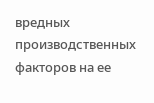вредных производственных факторов на ее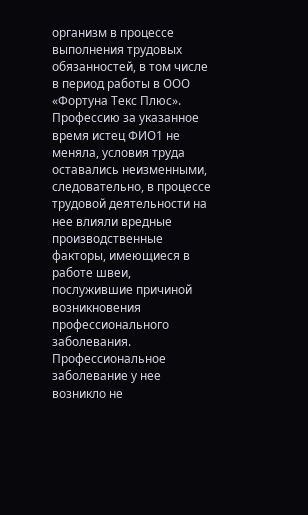организм в процессе выполнения трудовых обязанностей, в том числе в период работы в ООО «Фортуна Текс Плюс». Профессию за указанное время истец ФИО1 не меняла, условия труда оставались неизменными, следовательно, в процессе трудовой деятельности на нее влияли вредные производственные факторы, имеющиеся в работе швеи, послужившие причиной возникновения профессионального заболевания. Профессиональное заболевание у нее возникло не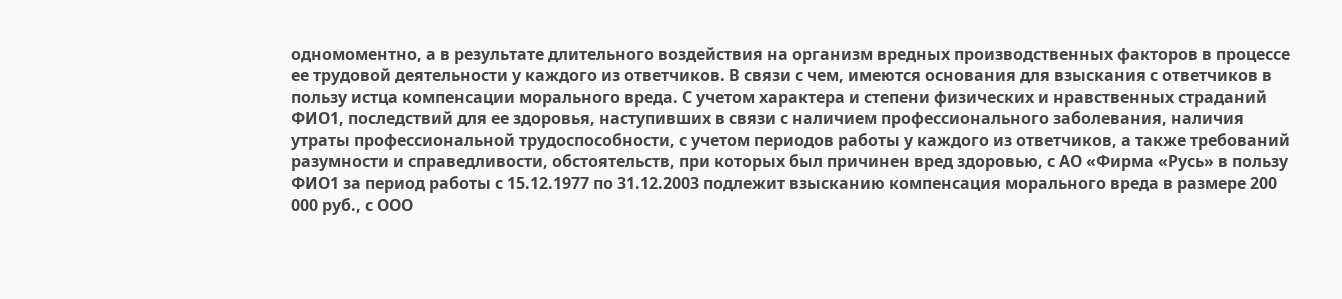одномоментно, а в результате длительного воздействия на организм вредных производственных факторов в процессе ее трудовой деятельности у каждого из ответчиков. В связи с чем, имеются основания для взыскания с ответчиков в пользу истца компенсации морального вреда. С учетом характера и степени физических и нравственных страданий ФИО1, последствий для ее здоровья, наступивших в связи с наличием профессионального заболевания, наличия утраты профессиональной трудоспособности, с учетом периодов работы у каждого из ответчиков, а также требований разумности и справедливости, обстоятельств, при которых был причинен вред здоровью, с АО «Фирма «Русь» в пользу ФИО1 за период работы с 15.12.1977 по 31.12.2003 подлежит взысканию компенсация морального вреда в размере 200 000 руб., с ООО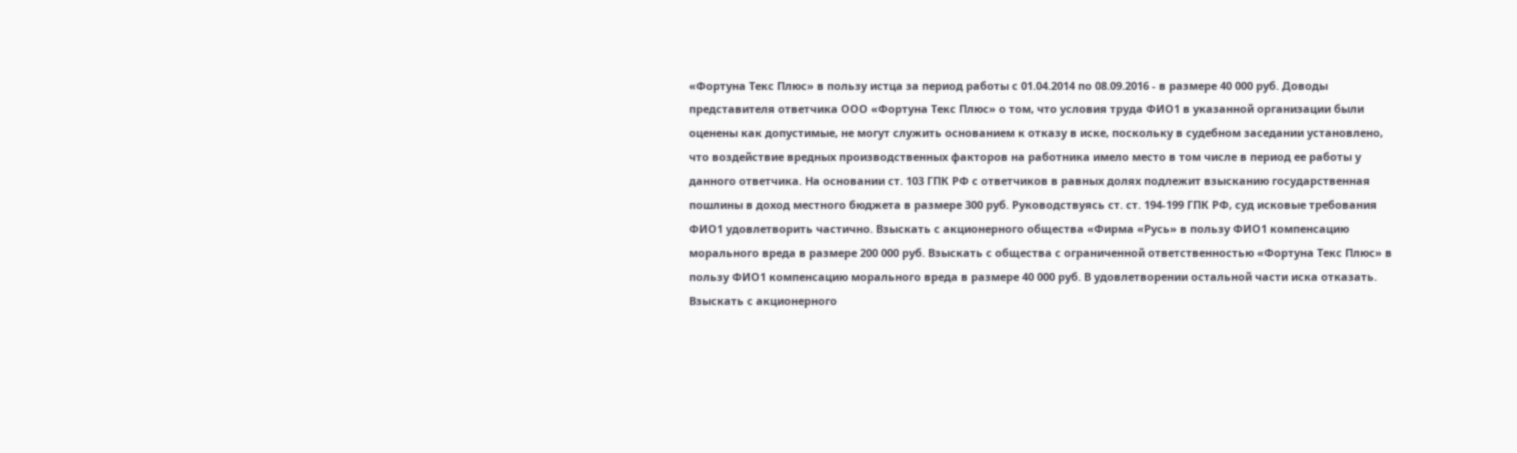«Фортуна Текс Плюс» в пользу истца за период работы с 01.04.2014 по 08.09.2016 - в размере 40 000 руб. Доводы представителя ответчика ООО «Фортуна Текс Плюс» о том, что условия труда ФИО1 в указанной организации были оценены как допустимые, не могут служить основанием к отказу в иске, поскольку в судебном заседании установлено, что воздействие вредных производственных факторов на работника имело место в том числе в период ее работы у данного ответчика. На основании ст. 103 ГПК РФ с ответчиков в равных долях подлежит взысканию государственная пошлины в доход местного бюджета в размере 300 руб. Руководствуясь ст. ст. 194-199 ГПК РФ, суд исковые требования ФИО1 удовлетворить частично. Взыскать с акционерного общества «Фирма «Русь» в пользу ФИО1 компенсацию морального вреда в размере 200 000 руб. Взыскать с общества с ограниченной ответственностью «Фортуна Текс Плюс» в пользу ФИО1 компенсацию морального вреда в размере 40 000 руб. В удовлетворении остальной части иска отказать. Взыскать с акционерного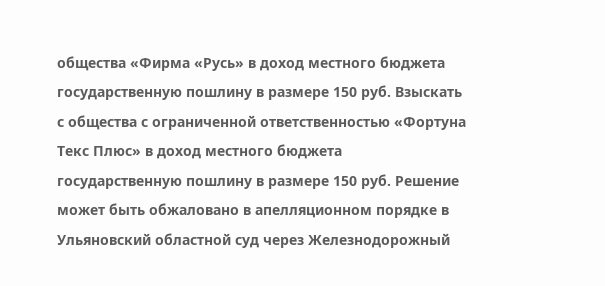общества «Фирма «Русь» в доход местного бюджета государственную пошлину в размере 150 руб. Взыскать с общества с ограниченной ответственностью «Фортуна Текс Плюс» в доход местного бюджета государственную пошлину в размере 150 руб. Решение может быть обжаловано в апелляционном порядке в Ульяновский областной суд через Железнодорожный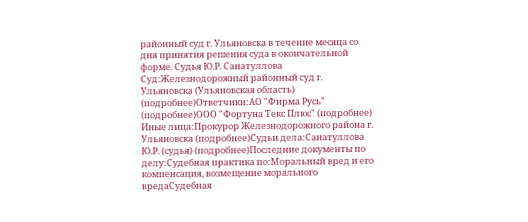районный суд г. Ульяновска в течение месяца со дня принятия решения суда в окончательной форме. Судья Ю.Р. Санатуллова Суд:Железнодорожный районный суд г. Ульяновска (Ульяновская область) (подробнее)Ответчики:АО "Фирма Русь" (подробнее)ООО "Фортуна Текс Плюс" (подробнее) Иные лица:Прокурор Железнодорожного района г. Ульяновска (подробнее)Судьи дела:Санатуллова Ю.Р. (судья) (подробнее)Последние документы по делу:Судебная практика по:Моральный вред и его компенсация, возмещение морального вредаСудебная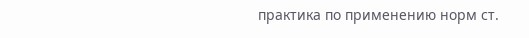практика по применению норм ст.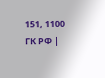151, 1100 ГК РФ |